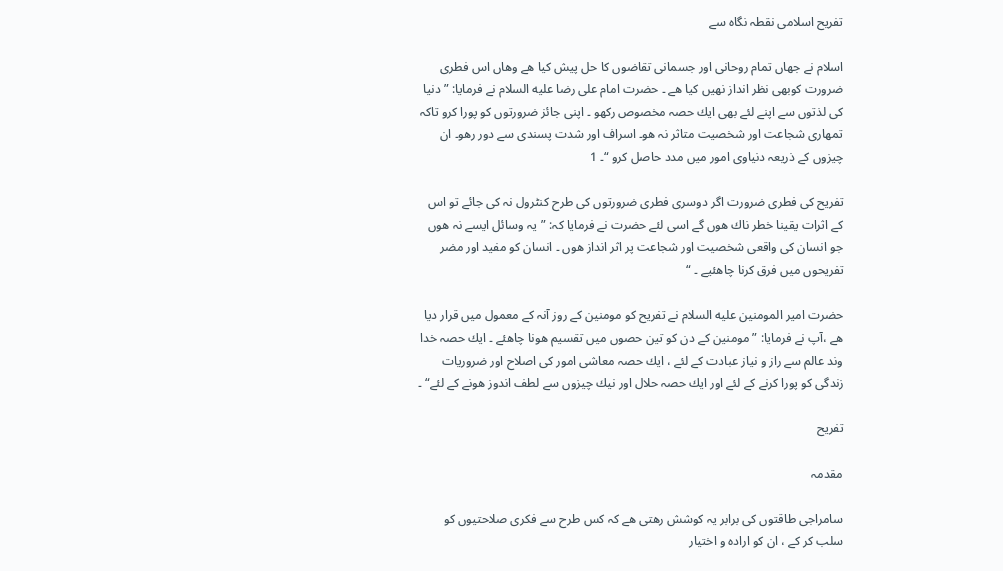تفریح اسلامی نقطہ نگاہ سے

اسلام نے جھاں تمام روحانی اور جسمانی تقاضوں كا حل پیش كیا ھے وھاں اس فطری ضرورت كوبھی نظر انداز نھیں كیا ھے ۔ حضرت امام علی رضا عليه السلام نے فرمایا: ” دنیا كی لذتوں سے اپنے لئے بھی ایك حصہ مخصوص ركھو ۔ اپنی جائز ضرورتوں كو پورا كرو تاكہ تمھاری شجاعت اور شخصیت متاثر نہ ھو۔ اسراف اور شدت پسندی سے دور رھو۔ ان چیزوں كے ذریعہ دنیاوی امور میں مدد حاصل كرو “۔ 1

تفریح كی فطری ضرورت اگر دوسری فطری ضرورتوں كی طرح كنٹرول نہ كی جائے تو اس كے اثرات یقینا خطر ناك ھوں گے اسی لئے حضرت نے فرمایا كہ: ”یہ وسائل ایسے نہ ھوں جو انسان كی واقعی شخصیت اور شجاعت پر اثر انداز ھوں ۔ انسان كو مفید اور مضر تفریحوں میں فرق كرنا چاھئیے ۔ “

حضرت امیر المومنین عليه السلام نے تفریح كو مومنین كے روز آنہ كے معمول میں قرار دیا ھے ،آپ نے فرمایا: ”مومنین كے دن كو تین حصوں میں تقسیم ھونا چاھئے ۔ ایك حصہ خدا وند عالم سے راز و نیاز عبادت كے لئے ، ایك حصہ معاشی امور كی اصلاح اور ضروریات زندگی كو پورا كرنے كے لئے اور ایك حصہ حلال اور نیك چیزوں سے لطف اندوز ھونے كے لئے“ ۔

تفریح

مقدمہ

سامراجی طاقتوں كی برابر یہ كوشش رھتی ھے كہ كس طرح سے فكری صلاحتیوں كو سلب كر كے ، ان كو ارادہ و اختیار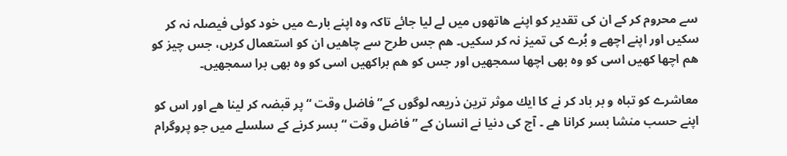سے محروم كر كے ان كی تقدیر كو اپنے ھاتھوں میں لے لیا جائے تاكہ وہ اپنے بارے میں خود كوئی فیصلہ نہ كر سكیں اور اپنے اچھے و بُرے كی تمیز نہ كر سكیں۔ ھم جس طرح سے چاھیں ان كو استعمال كریں، جس چیز كو ھم اچھا كھیں اسی كو وہ بھی اچھا سمجھیں اور جس كو ھم براكھیں اسی كو وہ بھی برا سمجھیں۔

معاشرے كو تباہ و بر باد كر نے كا ایك موثر ترین ذریعہ لوگوں كے” فاضل وقت “ پر قبضہ كر لینا ھے اور اس كو اپنے حسب منشا بسر كرانا ھے ۔ آج كی دنیا نے انسان كے ” فاضل وقت “ بسر كرنے كے سلسلے میں جو پروگرام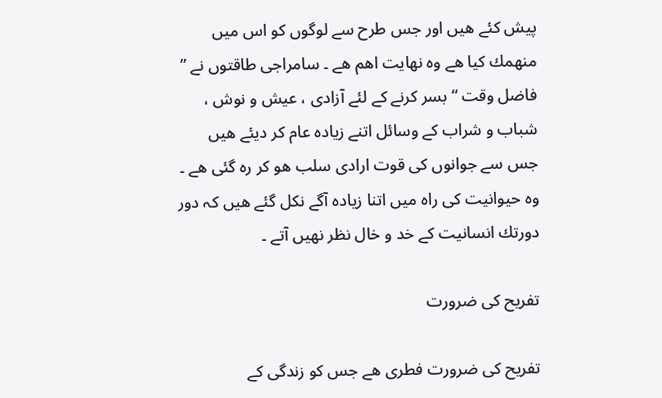پیش كئے ھیں اور جس طرح سے لوگوں كو اس میں منھمك كیا ھے وہ نھایت اھم ھے ۔ سامراجی طاقتوں نے ” فاضل وقت “ بسر كرنے كے لئے آزادی ، عیش و نوش ، شباب و شراب كے وسائل اتنے زیادہ عام كر دیئے ھیں جس سے جوانوں كی قوت ارادی سلب ھو كر رہ گئی ھے ۔ وہ حیوانیت كی راہ میں اتنا زیادہ آگے نكل گئے ھیں كہ دور دورتك انسانیت كے خد و خال نظر نھیں آتے ۔

تفریح كی ضرورت

تفریح كی ضرورت فطری ھے جس كو زندگی كے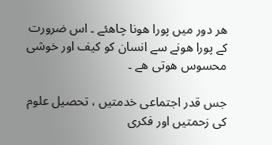ھر دور میں پورا ھونا چاھئے ۔ اس ضرورت كے پورا ھونے سے انسان كو كیف اور خوشی محسوس ھوتی ھے ۔

جس قدر اجتماعی خدمتیں ، تحصیل علوم كی زحمتیں اور فكری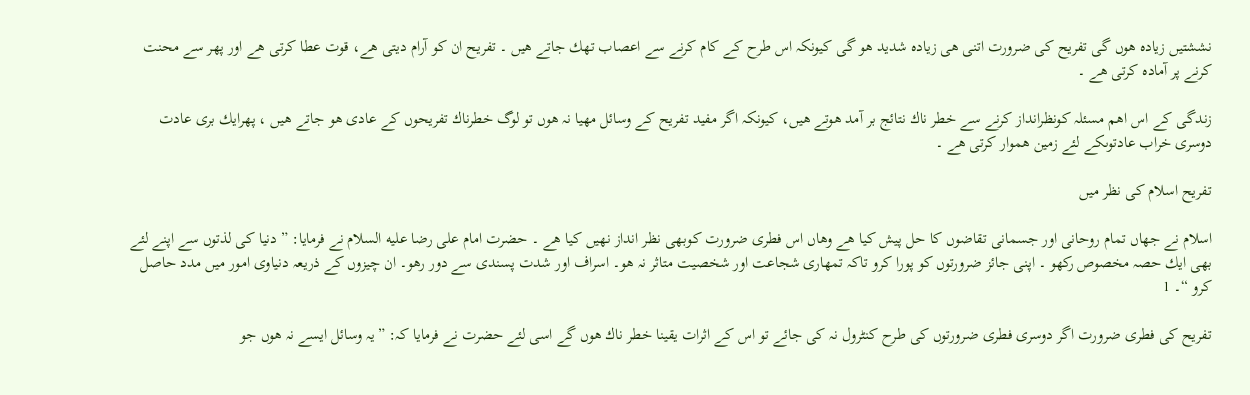نششتیں زیادہ ھوں گی تفریح كی ضرورت اتنی ھی زیادہ شدید ھو گی كیونكہ اس طرح كے كام كرنے سے اعصاب تھك جاتے ھیں ۔ تفریح ان كو آرام دیتی ھے، قوت عطا كرتی ھے اور پھر سے محنت كرنے پر آمادہ كرتی ھے ۔

زندگی كے اس اھم مسئلہ كونظرانداز كرنے سے خطر ناك نتائج بر آمد ھوتے ھیں، كیونكہ اگر مفید تفریح كے وسائل مھیا نہ ھوں تو لوگ خطرناك تفریحوں كے عادی ھو جاتے ھیں ، پھرایك بری عادت دوسری خراب عادتوںكے لئے زمین ھموار كرتی ھے ۔

تفریح اسلام كی نظر میں

اسلام نے جھاں تمام روحانی اور جسمانی تقاضوں كا حل پیش كیا ھے وھاں اس فطری ضرورت كوبھی نظر انداز نھیں كیا ھے ۔ حضرت امام علی رضا عليه السلام نے فرمایا: ” دنیا كی لذتوں سے اپنے لئے بھی ایك حصہ مخصوص ركھو ۔ اپنی جائز ضرورتوں كو پورا كرو تاكہ تمھاری شجاعت اور شخصیت متاثر نہ ھو۔ اسراف اور شدت پسندی سے دور رھو۔ ان چیزوں كے ذریعہ دنیاوی امور میں مدد حاصل كرو “۔ 1

تفریح كی فطری ضرورت اگر دوسری فطری ضرورتوں كی طرح كنٹرول نہ كی جائے تو اس كے اثرات یقینا خطر ناك ھوں گے اسی لئے حضرت نے فرمایا كہ: ”یہ وسائل ایسے نہ ھوں جو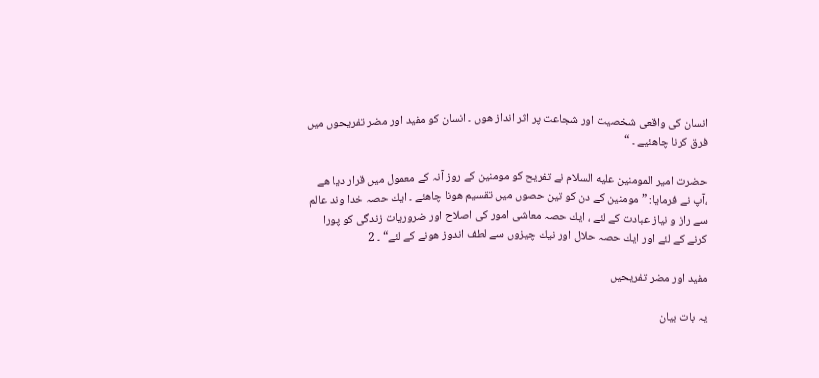انسان كی واقعی شخصیت اور شجاعت پر اثر انداز ھوں ۔ انسان كو مفید اور مضر تفریحوں میں فرق كرنا چاھئیے ۔ “

حضرت امیر المومنین عليه السلام نے تفریح كو مومنین كے روز آنہ كے معمول میں قرار دیا ھے ،آپ نے فرمایا: ”مومنین كے دن كو تین حصوں میں تقسیم ھونا چاھئے ۔ ایك حصہ خدا وند عالم سے راز و نیاز عبادت كے لئے ، ایك حصہ معاشی امور كی اصلاح اور ضروریات زندگی كو پورا كرنے كے لئے اور ایك حصہ حلال اور نیك چیزوں سے لطف اندوز ھونے كے لئے“ ۔ 2

مفید اور مضر تفریحیں

یہ بات بیان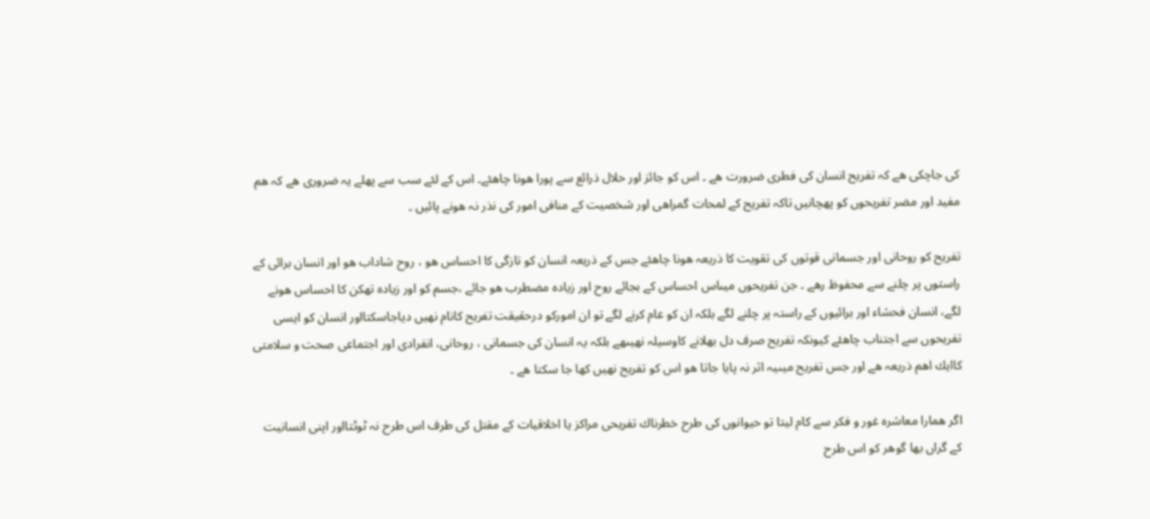كی جاچكی ھے كہ تفریح انسان كی فطری ضرورت ھے ۔ اس كو جائز اور حلال ذرائع سے پورا ھونا چاھئے۔ اس كے لئے سب سے پھلے یہ ضروری ھے كہ ھم مفید اور مضر تفریحوں كو پھچانیں تاكہ تفریح كے لمحات گمراھی اور شخصیت كے منافی امور كی نذر نہ ھونے پائیں ۔

تفریح كو روحانی اور جسمانی قوتوں كی تقویت كا ذریعہ ھونا چاھئے جس كے ذریعہ انسان كو تازگی كا احساس ھو ، روح شاداب ھو اور انسان برائی كے راستوں پر چلنے سے محفوظ رھے ۔ جن تفریحوں میںاس احساس كے بجائے روح اور زیادہ مضطرب ھو جائے ،جسم كو اور زیادہ تھكن كا احساس ھونے لگے، انسان فحشاء اور برائیوں كے راستہ پر چلنے لگے بلكہ ان كو عام كرنے لگے تو ان اموركو درحقیقت تفریح كانام نھیں دیاجاسكتااور انسان كو ایسی تفریحوں سے اجتناب چاھئے كیونكہ تفریح صرف دل بھلانے كاوسیلہ نھیںھے بلكہ یہ انسان كی جسمانی ، روحانی، انفرادی اور اجتماعی صحت و سلامتی كاایك اھم ذریعہ ھے اور جس تفریح میںیہ اثر نہ پایا جاتا ھو اس كو تفریح نھیں كھا جا سكتا ھے ۔

اگر ھمارا معاشرہ غور و فكر سے كام لیتا تو حیوانوں كی طرح خطرناك تفریحی مراكز یا اخلاقیات كے مقتل كی طرف اس طرح نہ ٹوٹتااور اپنی انسانیت كے گراں بھا گوھر كو اس طرح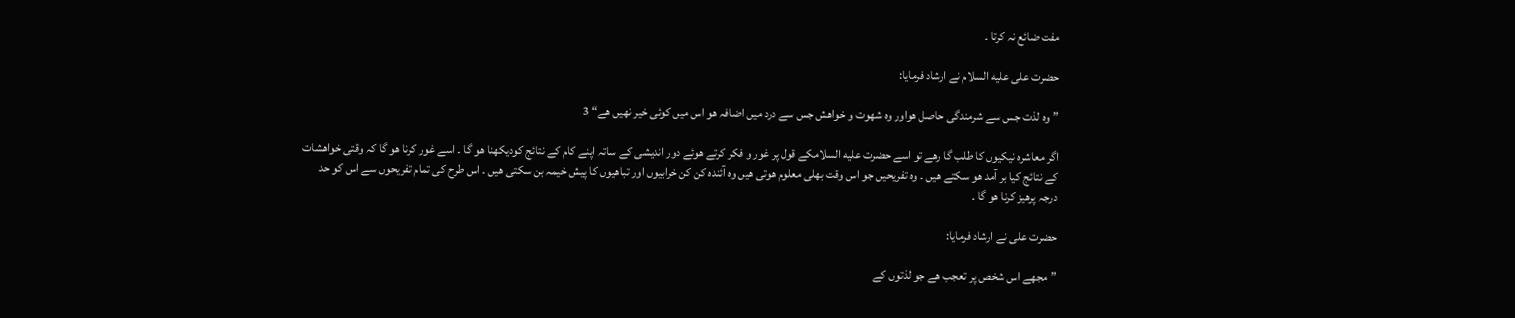مفت ضائع نہ كرتا ۔

حضرت علی عليه السلام نے ارشاد فرمایا:

”وہ لذت جس سے شرمندگی حاصل ھواور وہ شھوت و خواھش جس سے درد میں اضافہ ھو اس میں كوئی خیر نھیں ھے“ 3

اگر معاشرہ نیكیوں كا طلب گا رھے تو اسے حضرت عليه السلامكے قول پر غور و فكر كرتے ھوئے دور اندیشی كے ساتہ اپنے كام كے نتائج كودیكھنا ھو گا ۔ اسے غور كرنا ھو گا كہ وقتی خواھشات كے نتائج كیا بر آمد ھو سكتے ھیں ۔ وہ تفریحیں جو اس وقت بھلی معلوم ھوتی ھیں وہ آئندہ كن كن خرابیوں اور تباھیوں كا پیش خیمہ بن سكتی ھیں ۔ اس طرح كی تمام تفریحوں سے اس كو حد درجہ پرھیز كرنا ھو گا ۔

حضرت علی نے ارشاد فرمایا:

”مجھے اس شخص پر تعجب ھے جو لذتوں كے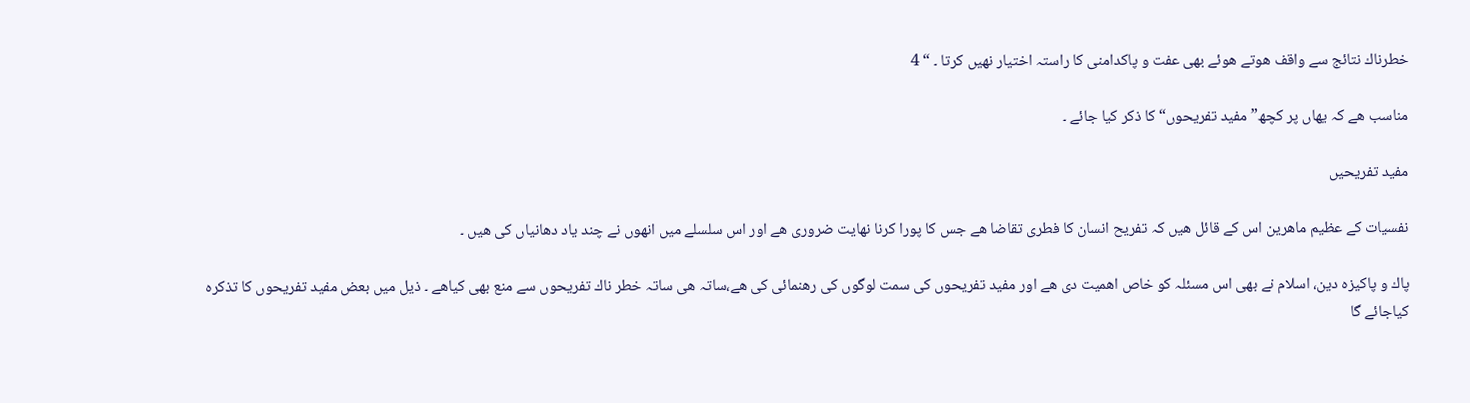خطرناك نتائج سے واقف ھوتے ھوئے بھی عفت و پاكدامنی كا راستہ اختیار نھیں كرتا ۔ “ 4

مناسب ھے كہ یھاں پر كچھ” مفید تفریحوں“ كا ذكر كیا جائے ۔

مفید تفریحیں

نفسیات كے عظیم ماھرین اس كے قائل ھیں كہ تفریح انسان كا فطری تقاضا ھے جس كا پورا كرنا نھایت ضروری ھے اور اس سلسلے میں انھوں نے چند یاد دھانیاں كی ھیں ۔

پاك و پاكیزہ دین، اسلام نے بھی اس مسئلہ كو خاص اھمیت دی ھے اور مفید تفریحوں كی سمت لوگوں كی رھنمائی كی ھے،ساتہ ھی ساتہ خطر ناك تفریحوں سے منع بھی كیاھے ۔ ذیل میں بعض مفید تفریحوں كا تذكرہ كیاجائے گا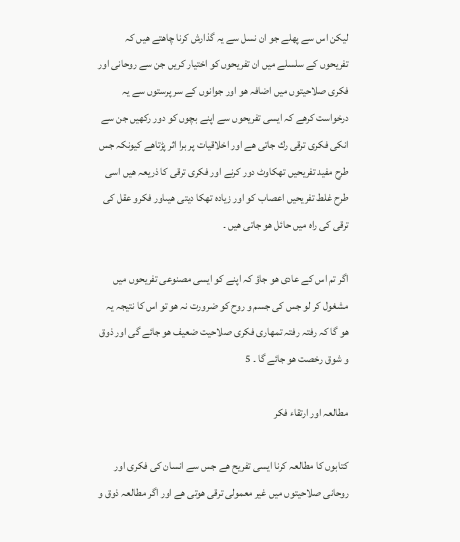لیكن اس سے پھلے جو ان نسل سے یہ گذارش كرنا چاھتے ھیں كہ تفریحوں كے سلسلے میں ان تفریحوں كو اختیار كریں جن سے روحانی اور فكری صلاحیتوں میں اضافہ ھو اور جوانوں كے سر پرستوں سے یہ درخواست كرھے كہ ایسی تفریحوں سے اپنے بچوں كو دور ركھیں جن سے انكی فكری ترقی رك جاتی ھے اور اخلاقیات پر برا اثر پڑتاھے كیونكہ جس طرح مفید تفریحیں تھكاوٹ دور كرنے اور فكری ترقی كا ذریعہ ھیں اسی طرح غلط تفریحیں اعصاب كو اور زیادہ تھكا دیتی ھیںاور فكرو عقل كی ترقی كی راہ میں حائل ھو جاتی ھیں ۔

اگر تم اس كے عادی ھو جاؤ كہ اپنے كو ایسی مصنوعی تفریحوں میں مشغول كر لو جس كی جسم و روح كو ضرورت نہ ھو تو اس كا نتیجہ یہ ھو گا كہ رفتہ رفتہ تمھاری فكری صلاحیت ضعیف ھو جائے گی اور ذوق و شوق رخصت ھو جائے گا ۔ 5

مطالعہ اور ارتقاء فكر

كتابوں كا مطالعہ كرنا ایسی تفریح ھے جس سے انسان كی فكری اور روحانی صلاحیتوں میں غیر معمولی ترقی ھوتی ھے اور اگر مطالعہ ذوق و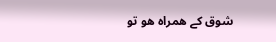شوق كے ھمراہ ھو تو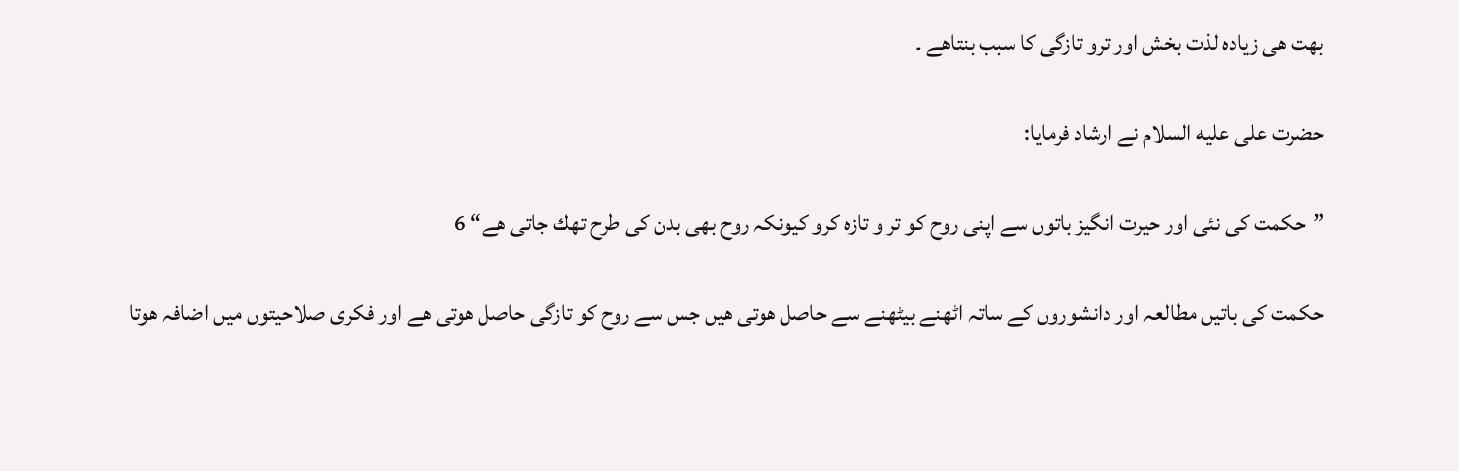بھت ھی زیادہ لذت بخش اور ترو تازگی كا سبب بنتاھے ۔

حضرت علی عليه السلام نے ارشاد فرمایا:

”حكمت كی نئی اور حیرت انگیز باتوں سے اپنی روح كو تر و تازہ كرو كیونكہ روح بھی بدن كی طرح تھك جاتی ھے“ 6

حكمت كی باتیں مطالعہ اور دانشوروں كے ساتہ اٹھنے بیٹھنے سے حاصل ھوتی ھیں جس سے روح كو تازگی حاصل ھوتی ھے اور فكری صلاحیتوں میں اضافہ ھوتا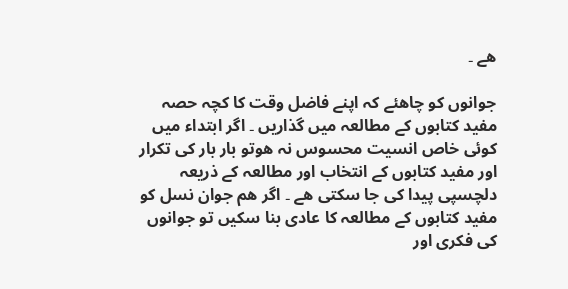ھے ۔

جوانوں كو چاھئے كہ اپنے فاضل وقت كا كچہ حصہ مفید كتابوں كے مطالعہ میں گذاریں ۔ اگر ابتداء میں كوئی خاص انسیت محسوس نہ ھوتو بار بار كی تكرار اور مفید كتابوں كے انتخاب اور مطالعہ كے ذریعہ دلچسپی پیدا كی جا سكتی ھے ۔ اگر ھم جوان نسل كو مفید كتابوں كے مطالعہ كا عادی بنا سكیں تو جوانوں كی فكری اور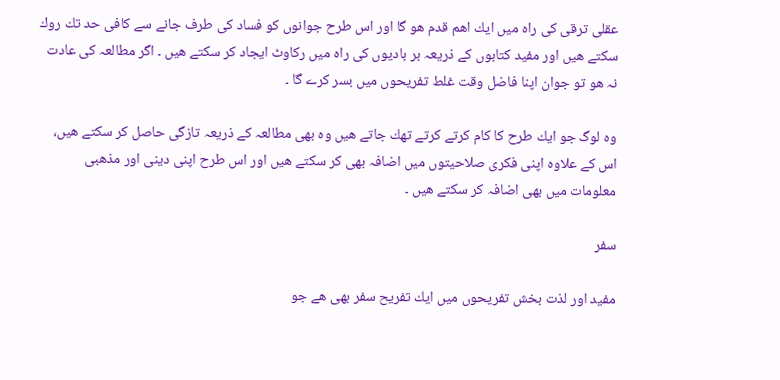عقلی ترقی كی راہ میں ایك اھم قدم ھو گا اور اس طرح جوانوں كو فساد كی طرف جانے سے كافی حد تك روك سكتے ھیں اور مفید كتابوں كے ذریعہ بر بادیوں كی راہ میں ركاوٹ ایجاد كر سكتے ھیں ۔ اگر مطالعہ كی عادت نہ ھو تو جوان اپنا فاضل وقت غلط تفریحوں میں بسر كرے گا ۔

وہ لوگ جو ایك طرح كا كام كرتے كرتے تھك جاتے ھیں وہ بھی مطالعہ كے ذریعہ تازگی حاصل كر سكتے ھیں، اس كے علاوہ اپنی فكری صلاحیتوں میں اضافہ بھی كر سكتے ھیں اور اس طرح اپنی دینی اور مذھبی معلومات میں بھی اضافہ كر سكتے ھیں ۔

سفر

مفید اور لذت بخش تفریحوں میں ایك تفریح سفر بھی ھے جو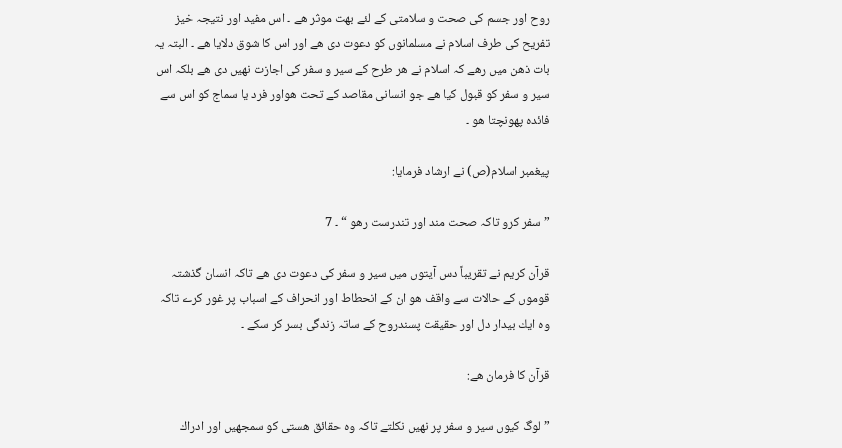روح اور جسم كی صحت و سلامتی كے لئے بھت موثر ھے ۔ اس مفید اور نتیجہ خیز تفریح كی طرف اسلام نے مسلمانوں كو دعوت دی ھے اور اس كا شوق دلایا ھے ۔ البتہ یہ بات ذھن میں رھے كہ اسلام نے ھر طرح كے سیر و سفر كی اجازت نھیں دی ھے بلكہ اس سیر و سفر كو قبول كیا ھے جو انسانی مقاصد كے تحت ھواور فرد یا سماج كو اس سے فائدہ پھونچتا ھو ۔

پیغمبر اسلام(ص) نے ارشاد فرمایا:

”سفر كرو تاكہ صحت مند اور تندرست رھو “ ۔ 7

قرآن كریم نے تقریباً دس آیتوں میں سیر و سفر كی دعوت دی ھے تاكہ انسان گذشتہ قوموں كے حالات سے واقف ھو ان كے انحطاط اور انحراف كے اسباب پر غور كرے تاكہ وہ ایك بیدار دل اور حقیقت پسندروح كے ساتہ زندگی بسر كر سكے ۔

قرآن كا فرمان ھے:

”لوگ كیوں سیر و سفر پر نھیں نكلتے تاكہ وہ حقائق ھستی كو سمجھیں اور ادراك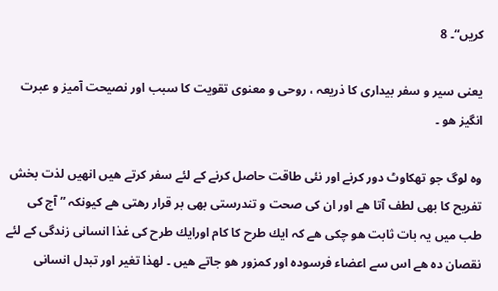كریں“۔ 8

یعنی سیر و سفر بیداری كا ذریعہ ، روحی و معنوی تقویت كا سبب اور نصیحت آمیز و عبرت انگیز ھو ۔

وہ لوگ جو تھكاوٹ دور كرنے اور نئی طاقت حاصل كرنے كے لئے سفر كرتے ھیں انھیں لذت بخش تفریح كا بھی لطف آتا ھے اور ان كی صحت و تندرستی بھی بر قرار رھتی ھے كیونكہ ” آج كی طب میں یہ بات ثابت ھو چكی ھے كہ ایك طرح كا كام اورایك طرح كی غذا انسانی زندگی كے لئے نقصان دہ ھے اس سے اعضاء فرسودہ اور كمزور ھو جاتے ھیں ۔ لھذا تغیر اور تبدل انسانی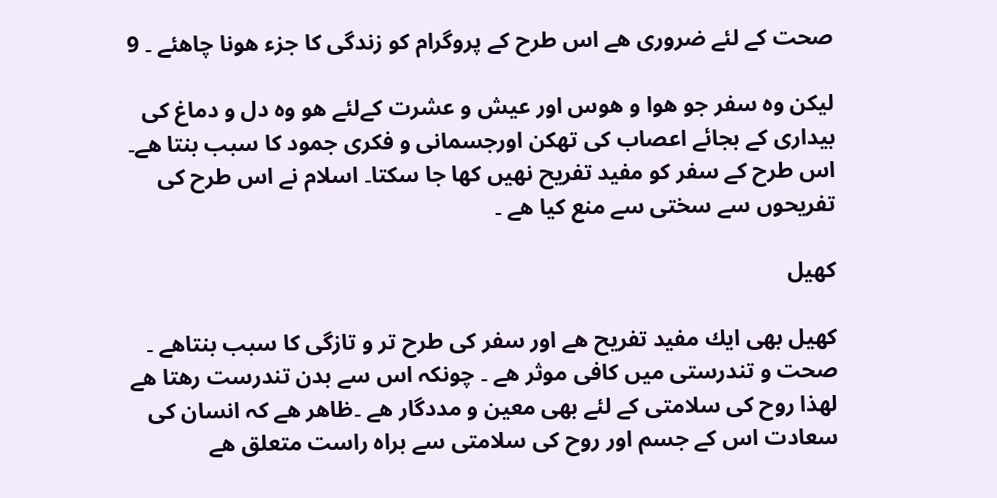صحت كے لئے ضروری ھے اس طرح كے پروگرام كو زندگی كا جزء ھونا چاھئے ۔ 9

لیكن وہ سفر جو ھوا و ھوس اور عیش و عشرت كےلئے ھو وہ دل و دماغ كی بیداری كے بجائے اعصاب كی تھكن اورجسمانی و فكری جمود كا سبب بنتا ھے۔ اس طرح كے سفر كو مفید تفریح نھیں كھا جا سكتا۔ اسلام نے اس طرح كی تفریحوں سے سختی سے منع كیا ھے ۔

كھیل

كھیل بھی ایك مفید تفریح ھے اور سفر كی طرح تر و تازگی كا سبب بنتاھے ۔ صحت و تندرستی میں كافی موثر ھے ۔ چونكہ اس سے بدن تندرست رھتا ھے لھذا روح كی سلامتی كے لئے بھی معین و مددگار ھے ۔ظاھر ھے كہ انسان كی سعادت اس كے جسم اور روح كی سلامتی سے براہ راست متعلق ھے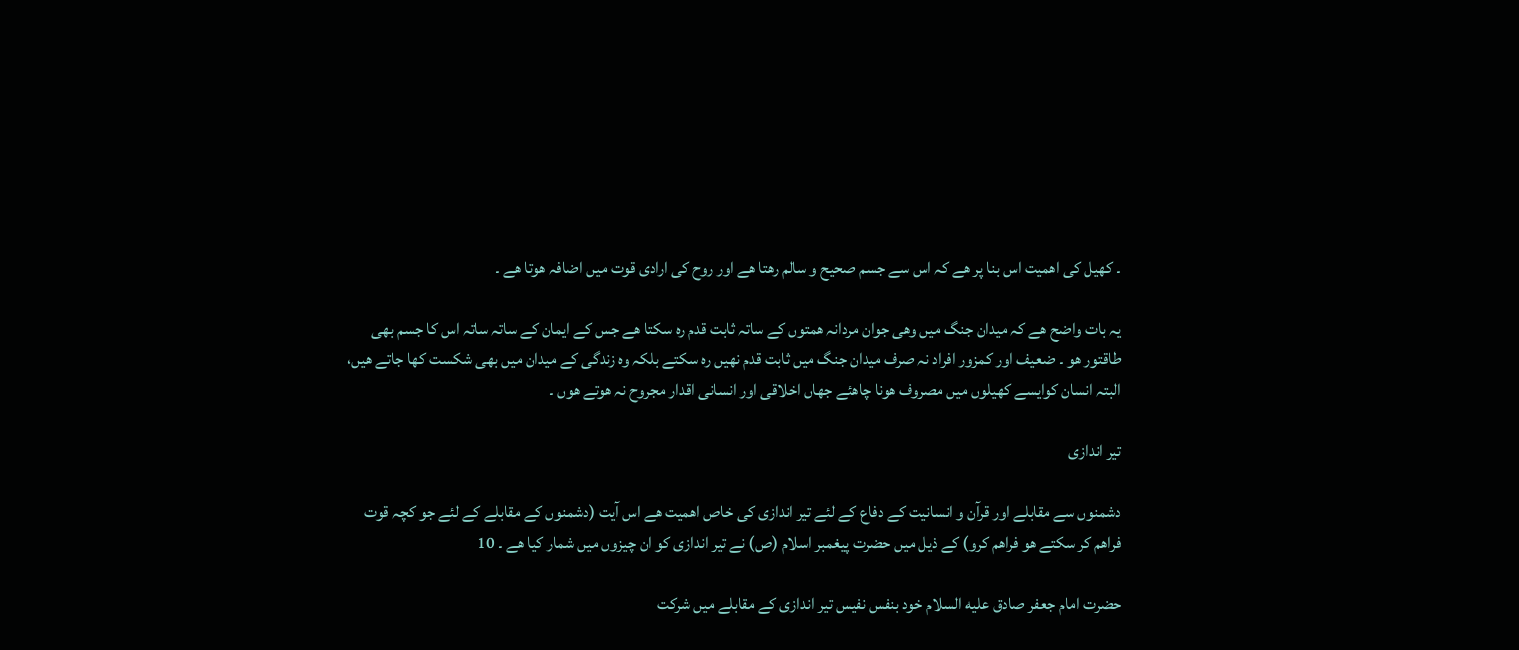۔ كھیل كی اھمیت اس بنا پر ھے كہ اس سے جسم صحیح و سالم رھتا ھے اور روح كی ارادی قوت میں اضافہ ھوتا ھے ۔

یہ بات واضح ھے كہ میدان جنگ میں وھی جوان مردانہ ھمتوں كے ساتہ ثابت قدم رہ سكتا ھے جس كے ایمان كے ساتہ ساتہ اس كا جسم بھی طاقتور ھو ۔ ضعیف اور كمزور افراد نہ صرف میدان جنگ میں ثابت قدم نھیں رہ سكتے بلكہ وہ زندگی كے میدان میں بھی شكست كھا جاتے ھیں، البتہ انسان كوایسے كھیلوں میں مصروف ھونا چاھئے جھاں اخلاقی اور انسانی اقدار مجروح نہ ھوتے ھوں ۔

تیر اندازی

دشمنوں سے مقابلے اور قرآن و انسانیت كے دفاع كے لئے تیر اندازی كی خاص اھمیت ھے اس آیت (دشمنوں كے مقابلے كے لئے جو كچہ قوت فراھم كر سكتے ھو فراھم كرو) كے ذیل میں حضرت پیغمبر اسلام (ص) نے تیر اندازی كو ان چیزوں میں شمار كیا ھے ۔ 10

حضرت امام جعفر صادق عليه السلام خود بنفس نفیس تیر اندازی كے مقابلے میں شركت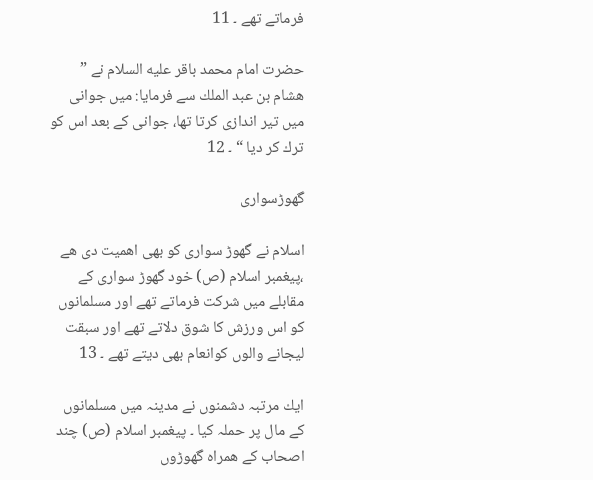فرماتے تھے ۔ 11

حضرت امام محمد باقر عليه السلام نے ” ھشام بن عبد الملك سے فرمایا: میں جوانی میں تیر اندازی كرتا تھا، جوانی كے بعد اس كو ترك كر دیا “ ۔ 12

گھوڑسواری

اسلام نے گھوڑ سواری كو بھی اھمیت دی ھے ،پیغمبر اسلام (ص) خود گھوڑ سواری كے مقابلے میں شركت فرماتے تھے اور مسلمانوں كو اس ورزش كا شوق دلاتے تھے اور سبقت لیجانے والوں كوانعام بھی دیتے تھے ۔ 13

ایك مرتبہ دشمنوں نے مدینہ میں مسلمانوں كے مال پر حملہ كیا ۔ پیغمبر اسلام (ص) چند اصحاب كے ھمراہ گھوڑوں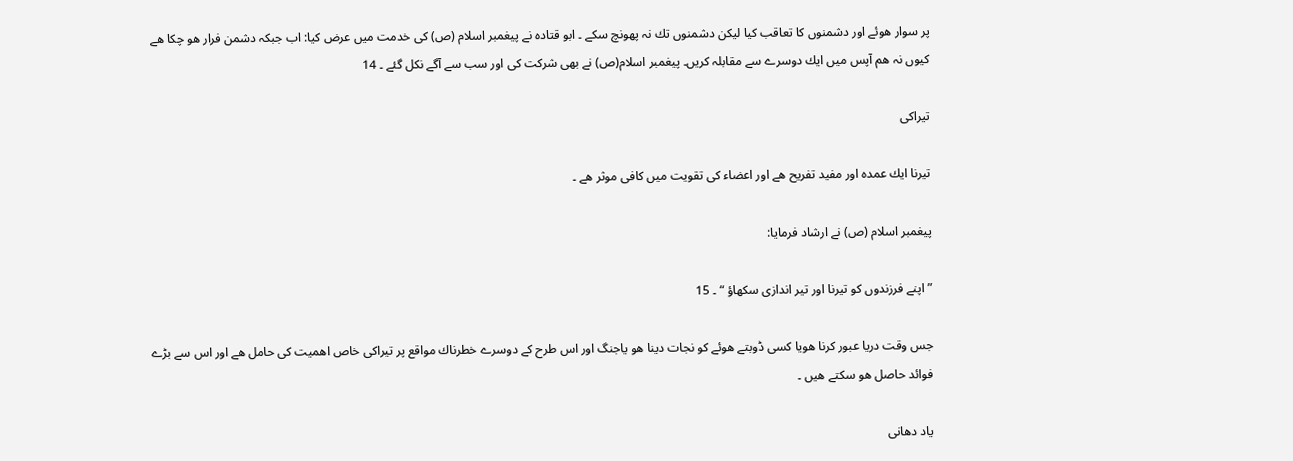پر سوار ھوئے اور دشمنوں كا تعاقب كیا لیكن دشمنوں تك نہ پھونچ سكے ۔ ابو قتادہ نے پیغمبر اسلام (ص) كی خدمت میں عرض كیا: اب جبكہ دشمن فرار ھو چكا ھے كیوں نہ ھم آپس میں ایك دوسرے سے مقابلہ كریں۔ پیغمبر اسلام(ص) نے بھی شركت كی اور سب سے آگے نكل گئے ۔ 14

تیراكی

تیرنا ایك عمدہ اور مفید تفریح ھے اور اعضاء كی تقویت میں كافی موثر ھے ۔

پیغمبر اسلام (ص) نے ارشاد فرمایا:

” اپنے فرزندوں كو تیرنا اور تیر اندازی سكھاؤ “ ۔ 15

جس وقت دریا عبور كرنا ھویا كسی ڈوبتے ھوئے كو نجات دینا ھو یاجنگ اور اس طرح كے دوسرے خطرناك مواقع پر تیراكی خاص اھمیت كی حامل ھے اور اس سے بڑے فوائد حاصل ھو سكتے ھیں ۔

یاد دھانی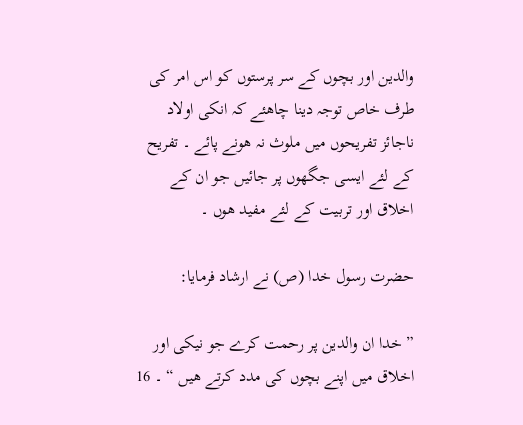والدین اور بچوں كے سر پرستوں كو اس امر كی طرف خاص توجہ دینا چاھئے كہ انكی اولاد ناجائز تفریحوں میں ملوث نہ ھونے پائے ۔ تفریح كے لئے ایسی جگھوں پر جائیں جو ان كے اخلاق اور تربیت كے لئے مفید ھوں ۔

حضرت رسول خدا (ص) نے ارشاد فرمایا:

” خدا ان والدین پر رحمت كرے جو نیكی اور اخلاق میں اپنے بچوں كی مدد كرتے ھیں “ ۔ 16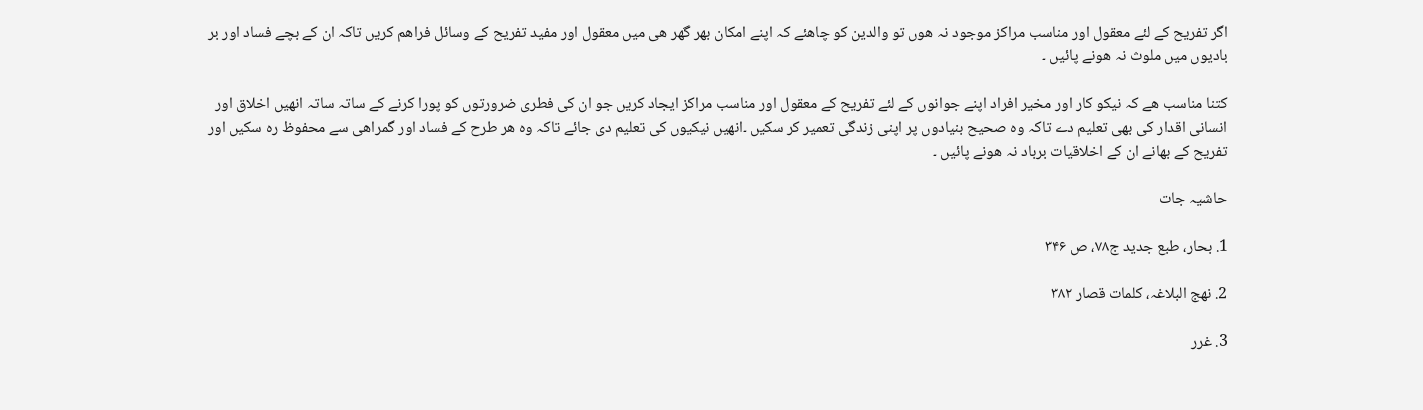اگر تفریح كے لئے معقول اور مناسب مراكز موجود نہ ھوں تو والدین كو چاھئے كہ اپنے امكان بھر گھر ھی میں معقول اور مفید تفریح كے وسائل فراھم كریں تاكہ ان كے بچے فساد اور بر بادیوں میں ملوث نہ ھونے پائیں ۔

كتنا مناسب ھے كہ نیكو كار اور مخیر افراد اپنے جوانوں كے لئے تفریح كے معقول اور مناسب مراكز ایجاد كریں جو ان كی فطری ضرورتوں كو پورا كرنے كے ساتہ ساتہ انھیں اخلاق اور انسانی اقدار كی بھی تعلیم دے تاكہ وہ صحیح بنیادوں پر اپنی زندگی تعمیر كر سكیں ۔انھیں نیكیوں كی تعلیم دی جائے تاكہ وہ ھر طرح كے فساد اور گمراھی سے محفوظ رہ سكیں اور تفریح كے بھانے ان كے اخلاقیات برباد نہ ھونے پائیں ۔

حاشیہ جات

1. بحار، طبع جدید ج۷۸، ص ۳۴۶

2. نھج البلاغہ، كلمات قصار ۳۸۲

3. غرر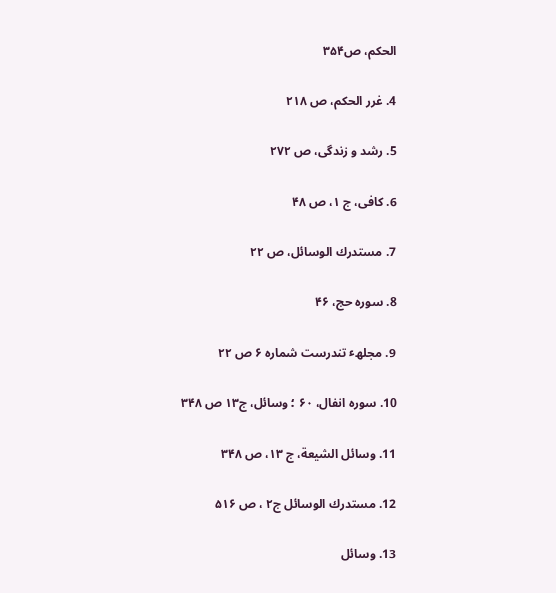الحكم، ص۳۵۴

4. غرر الحكم، ص ۲۱۸

5. رشد و زندگی، ص ۲۷۲

6. كافی، ج ۱، ص ۴۸

7. مستدرك الوسائل، ص ۲۲

8. سورہ حج، ۴۶

9. مجلھٴ تندرست شمارہ ۶ ص ۲۲

10. سورہ انفال، ۶۰ ؛ وسائل، ج۱۳ ص ۳۴۸

11. وسائل الشيعة، ج ۱۳، ص ۳۴۸

12. مستدرك الوسائل ج۲ ، ص ۵۱۶

13. وسائل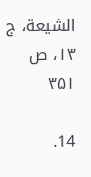الشيعة، ج ۱۳، ص ۳۵۱

14.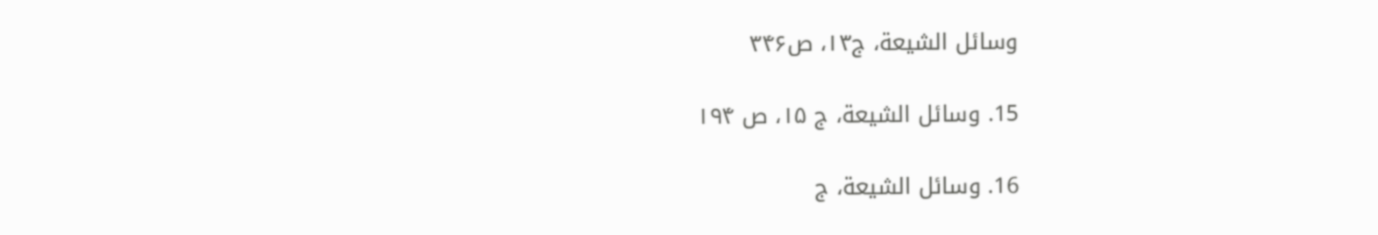وسائل الشيعة، ج۱۳، ص۳۴۶

15. وسائل الشيعة، ج ۱۵، ص ۱۹۴

16. وسائل الشيعة، ج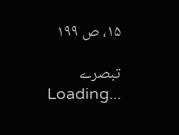۱۵، ص ۱۹۹

تبصرے
Loading...